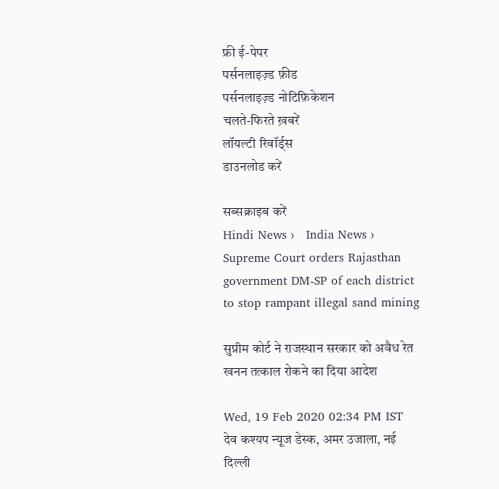फ्री ई-पेपर
पर्सनलाइज़्ड फ़ीड
पर्सनलाइज़्ड नोटिफ़िकेशन
चलते-फिरते ख़बरें
लॉयल्टी रिवॉर्ड्स
डाउनलोड करें

सब्सक्राइब करें
Hindi News ›   India News ›   Supreme Court orders Rajasthan government DM-SP of each district to stop rampant illegal sand mining

सुप्रीम कोर्ट ने राजस्थान सरकार को अवैध रेत खनन तत्काल रोकने का दिया आदेश

Wed, 19 Feb 2020 02:34 PM IST
देव कश्यप न्यूज डेस्क, अमर उजाला, नई दिल्ली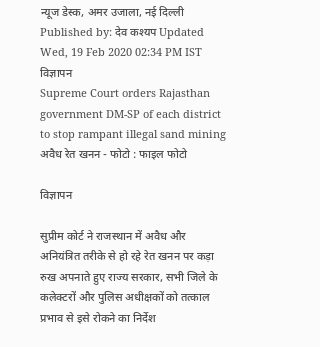न्यूज डेस्क, अमर उजाला, नई दिल्ली Published by: देव कश्यप Updated Wed, 19 Feb 2020 02:34 PM IST
विज्ञापन
Supreme Court orders Rajasthan government DM-SP of each district to stop rampant illegal sand mining
अवैध रेत खनन - फोटो : फाइल फोटो

विज्ञापन

सुप्रीम कोर्ट ने राजस्थान में अवैध और अनियंत्रित तरीके से हो रहे रेत खनन पर कड़ा रुख अपनाते हुए राज्य सरकार, सभी जिले के कलेक्टरों और पुलिस अधीक्षकों को तत्काल प्रभाव से इसे रोकने का निर्देश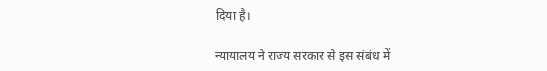दिया है।

न्यायालय ने राज्य सरकार से इस संबंध में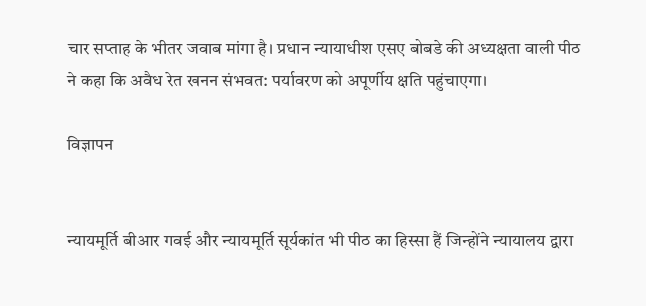चार सप्ताह के भीतर जवाब मांगा है। प्रधान न्यायाधीश एसए बोबडे की अध्यक्षता वाली पीठ ने कहा कि अवैध रेत खनन संभवत: पर्यावरण को अपूर्णीय क्षति पहुंचाएगा।

विज्ञापन


न्यायमूर्ति बीआर गवई और न्यायमूर्ति सूर्यकांत भी पीठ का हिस्सा हैं जिन्होंने न्यायालय द्वारा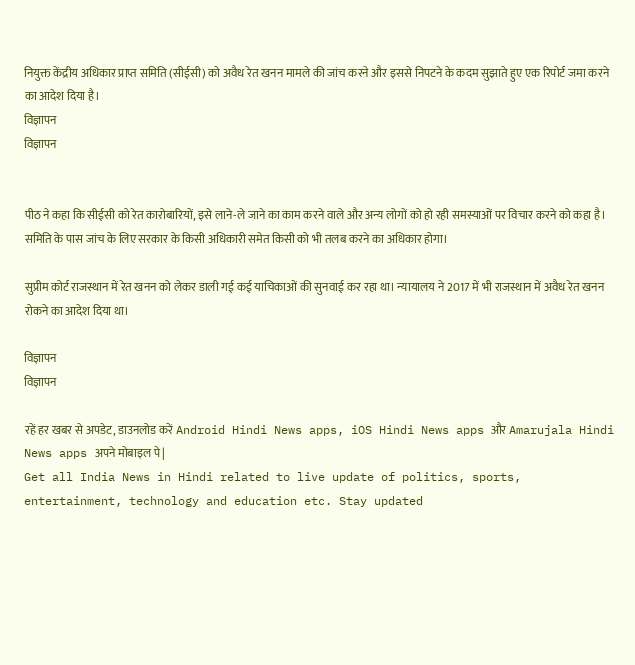नियुक्त केंद्रीय अधिकार प्राप्त समिति (सीईसी) को अवैध रेत खनन मामले की जांच करने और इससे निपटने के कदम सुझाते हुए एक रिपोर्ट जमा करने का आदेश दिया है।
विज्ञापन
विज्ञापन


पीठ ने कहा कि सीईसी को रेत कारोबारियों, इसे लाने-ले जाने का काम करने वाले और अन्य लोगों को हो रही समस्याओं पर विचार करने को कहा है। समिति के पास जांच के लिए सरकार के किसी अधिकारी समेत किसी को भी तलब करने का अधिकार होगा।

सुप्रीम कोर्ट राजस्थान में रेत खनन को लेकर डाली गई कई याचिकाओं की सुनवाई कर रहा था। न्यायालय ने 2017 में भी राजस्थान में अवैध रेत खनन रोकने का आदेश दिया था।

विज्ञापन
विज्ञापन

रहें हर खबर से अपडेट, डाउनलोड करें Android Hindi News apps, iOS Hindi News apps और Amarujala Hindi News apps अपने मोबाइल पे|
Get all India News in Hindi related to live update of politics, sports, entertainment, technology and education etc. Stay updated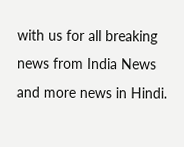with us for all breaking news from India News and more news in Hindi.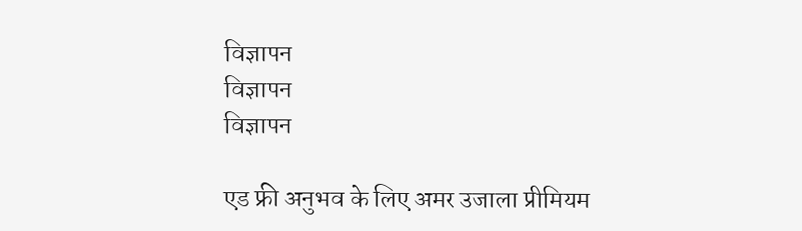विज्ञापन
विज्ञापन
विज्ञापन

एड फ्री अनुभव के लिए अमर उजाला प्रीमियम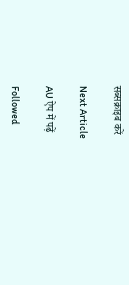सब्सक्राइब करें

Next Article

AU ऐप में पढ़ें

Followed